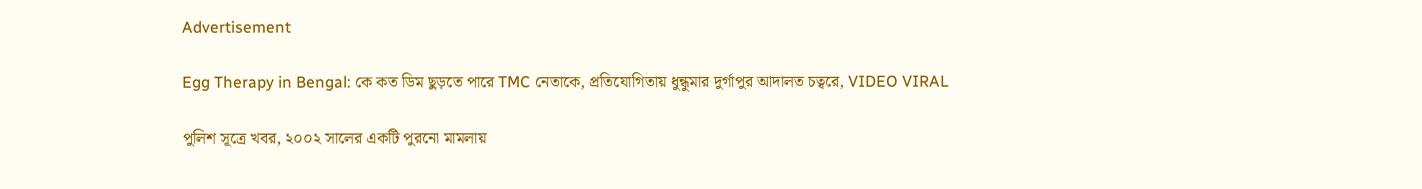Advertisement

Egg Therapy in Bengal: কে কত ডিম ছুড়তে পারে TMC নেতাকে, প্রতিযোগিতায় ধুন্ধুমার দুর্গাপুর আদালত চত্বরে, VIDEO VIRAL

পুলিশ সূত্রে খবর, ২০০২ সালের একটি পুরনো মামলায়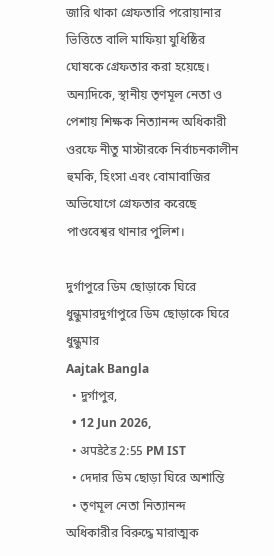জারি থাকা গ্রেফতারি পরোয়ানার ভিত্তিতে বালি মাফিয়া যুধিষ্ঠির ঘোষকে গ্রেফতার করা হয়েছে। অন্যদিকে, স্থানীয় তৃণমূল নেতা ও পেশায় শিক্ষক নিত্যানন্দ অধিকারী ওরফে নীতু মাস্টারকে নির্বাচনকালীন হুমকি, হিংসা এবং বোমাবাজির অভিযোগে গ্রেফতার করেছে পাণ্ডবেশ্বর থানার পুলিশ।

দুর্গাপুরে ডিম ছোড়াকে ঘিরে ধুন্ধুমারদুর্গাপুরে ডিম ছোড়াকে ঘিরে ধুন্ধুমার
Aajtak Bangla
  • দুর্গাপুর,
  • 12 Jun 2026,
  • अपडेटेड 2:55 PM IST
  • দেদার ডিম ছোড়া ঘিরে অশান্তি
  • তৃণমূল নেতা নিত্যানন্দ অধিকারীর বিরুদ্ধে মারাত্মক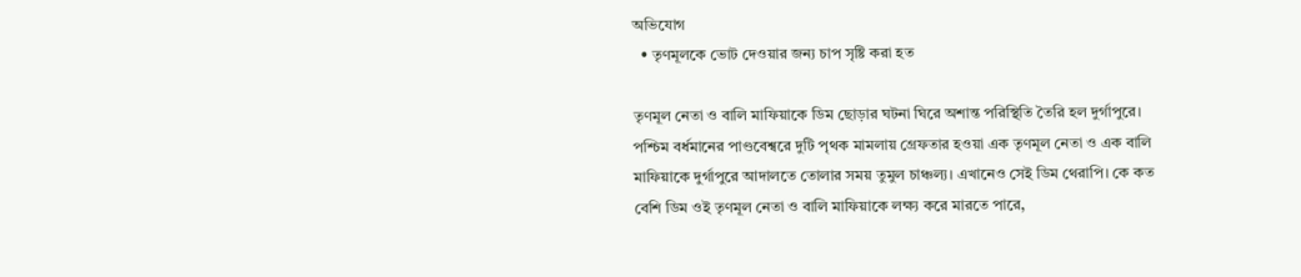অভিযোগ
  • তৃণমূলকে ভোট দেওয়ার জন্য চাপ সৃষ্টি করা হত

তৃণমূল নেতা ও বালি মাফিয়াকে ডিম ছোড়ার ঘটনা ঘিরে অশান্ত পরিস্থিতি তৈরি হল দুর্গাপুরে। পশ্চিম বর্ধমানের পাণ্ডবেশ্বরে দুটি পৃথক মামলায় গ্রেফতার হওয়া এক তৃণমূল নেতা ও এক বালি মাফিয়াকে দুর্গাপুরে আদালতে তোলার সময় তুমুল চাঞ্চল্য। এখানেও সেই ডিম থেরাপি। কে কত বেশি ডিম ওই তৃণমূল নেতা ও বালি মাফিয়াকে লক্ষ্য করে মারতে পারে,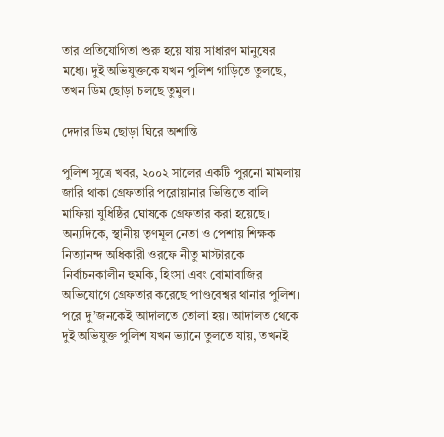তার প্রতিযোগিতা শুরু হয়ে যায় সাধারণ মানুষের মধ্যে। দুই অভিযুক্তকে যখন পুলিশ গাড়িতে তুলছে, তখন ডিম ছোড়া চলছে তুমুল।

দেদার ডিম ছোড়া ঘিরে অশান্তি

পুলিশ সূত্রে খবর, ২০০২ সালের একটি পুরনো মামলায় জারি থাকা গ্রেফতারি পরোয়ানার ভিত্তিতে বালি মাফিয়া যুধিষ্ঠির ঘোষকে গ্রেফতার করা হয়েছে। অন্যদিকে, স্থানীয় তৃণমূল নেতা ও পেশায় শিক্ষক নিত্যানন্দ অধিকারী ওরফে নীতু মাস্টারকে নির্বাচনকালীন হুমকি, হিংসা এবং বোমাবাজির অভিযোগে গ্রেফতার করেছে পাণ্ডবেশ্বর থানার পুলিশ। পরে দু’জনকেই আদালতে তোলা হয়। আদালত থেকে দুই অভিযুক্ত পুলিশ যখন ভ্যানে তুলতে যায়, তখনই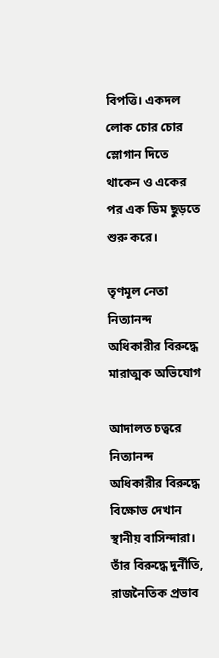বিপত্তি। একদল লোক চোর চোর স্লোগান দিতে থাকেন ও একের পর এক ডিম ছুড়তে শুরু করে।

তৃণমূল নেতা নিত্যানন্দ অধিকারীর বিরুদ্ধে মারাত্মক অভিযোগ

আদালত চত্বরে নিত্যানন্দ অধিকারীর বিরুদ্ধে বিক্ষোভ দেখান স্থানীয় বাসিন্দারা। তাঁর বিরুদ্ধে দুর্নীতি, রাজনৈতিক প্রভাব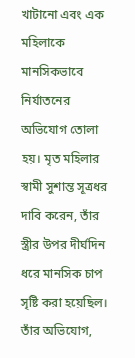খাটানো এবং এক মহিলাকে মানসিকভাবে নির্যাতনের অভিযোগ তোলা হয়। মৃত মহিলার স্বামী সুশান্ত সূত্রধর দাবি করেন, তাঁর স্ত্রীর উপর দীর্ঘদিন ধরে মানসিক চাপ সৃষ্টি করা হয়েছিল। তাঁর অভিযোগ,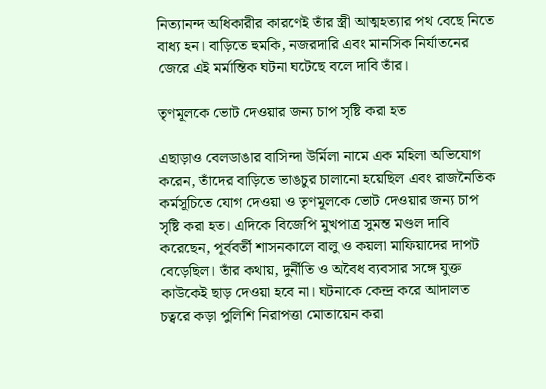নিত্যানন্দ অধিকারীর কারণেই তাঁর স্ত্রী আত্মহত্যার পথ বেছে নিতে বাধ্য হন। বাড়িতে হুমকি, নজরদারি এবং মানসিক নির্যাতনের জেরে এই মর্মান্তিক ঘটনা ঘটেছে বলে দাবি তাঁর।

তৃণমূলকে ভোট দেওয়ার জন্য চাপ সৃষ্টি করা হত

এছাড়াও বেলডাঙার বাসিন্দা উর্মিলা নামে এক মহিলা অভিযোগ করেন, তাঁদের বাড়িতে ভাঙচুর চালানো হয়েছিল এবং রাজনৈতিক কর্মসূচিতে যোগ দেওয়া ও তৃণমূলকে ভোট দেওয়ার জন্য চাপ সৃষ্টি করা হত। এদিকে বিজেপি মুখপাত্র সুমন্ত মণ্ডল দাবি করেছেন, পূর্ববর্তী শাসনকালে বালু ও কয়লা মাফিয়াদের দাপট বেড়েছিল। তাঁর কথায়, দুর্নীতি ও অবৈধ ব্যবসার সঙ্গে যুক্ত কাউকেই ছাড় দেওয়া হবে না। ঘটনাকে কেন্দ্র করে আদালত চত্বরে কড়া পুলিশি নিরাপত্তা মোতায়েন করা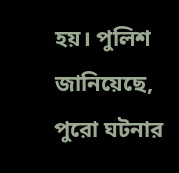হয়। পুলিশ জানিয়েছে, পুরো ঘটনার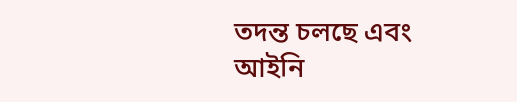তদন্ত চলছে এবং আইনি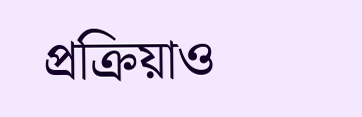প্রক্রিয়াও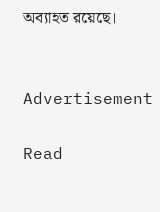অব্যাহত রয়েছে।


Advertisement

Read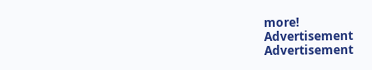more!
Advertisement
Advertisement